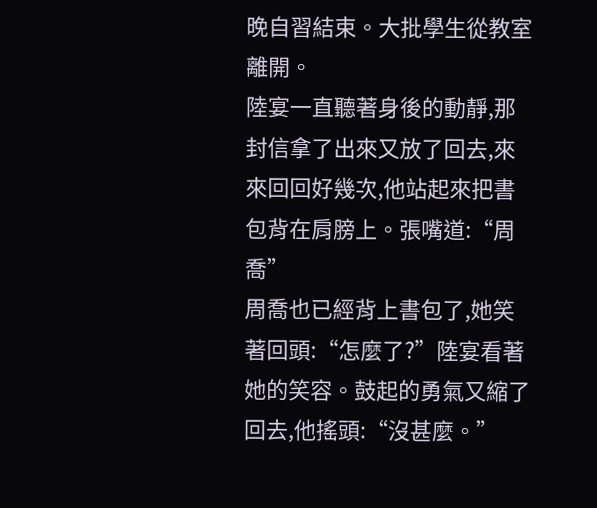晚自習結束。大批學生從教室離開。
陸宴一直聽著身後的動靜,那封信拿了出來又放了回去,來來回回好幾次,他站起來把書包背在肩膀上。張嘴道:“周喬”
周喬也已經背上書包了,她笑著回頭:“怎麼了?”陸宴看著她的笑容。鼓起的勇氣又縮了回去,他搖頭:“沒甚麼。”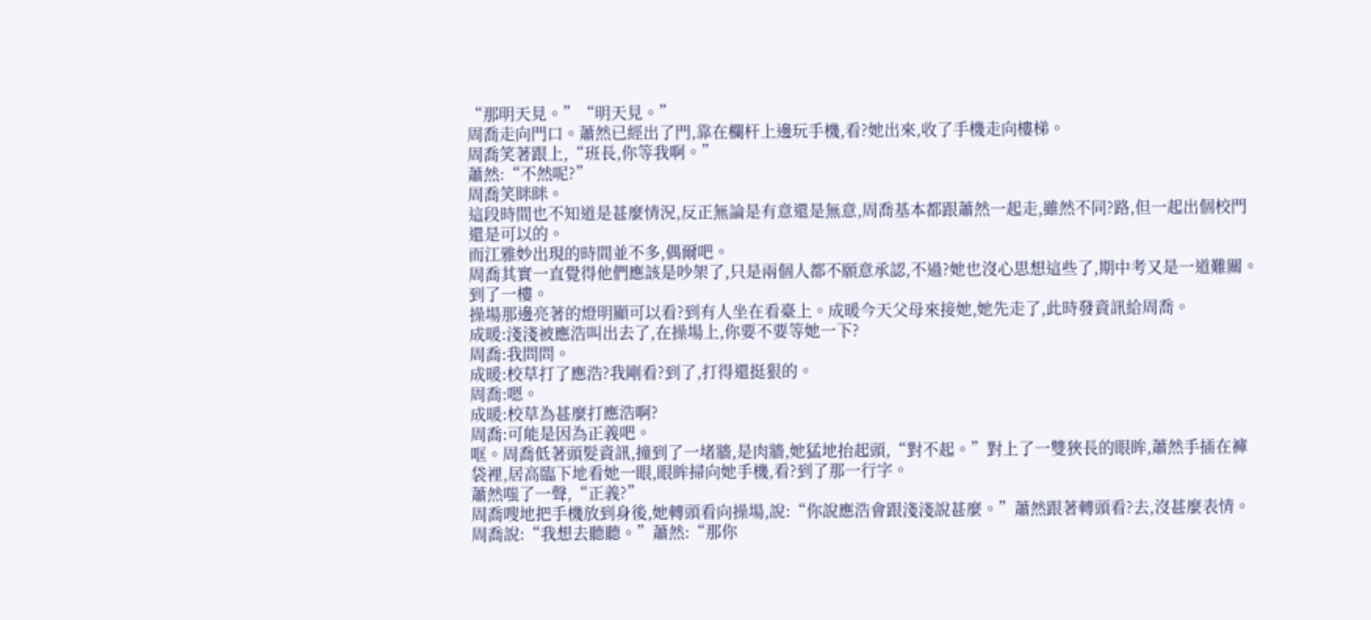“那明天見。”“明天見。”
周喬走向門口。蕭然已經出了門,靠在欄杆上邊玩手機,看?她出來,收了手機走向樓梯。
周喬笑著跟上,“班長,你等我啊。”
蕭然:“不然呢?”
周喬笑眯眯。
這段時間也不知道是甚麼情況,反正無論是有意還是無意,周喬基本都跟蕭然一起走,雖然不同?路,但一起出個校門還是可以的。
而江雅妙出現的時間並不多,偶爾吧。
周喬其實一直覺得他們應該是吵架了,只是兩個人都不願意承認,不過?她也沒心思想這些了,期中考又是一道難關。
到了一樓。
操場那邊亮著的燈明顯可以看?到有人坐在看臺上。成暖今天父母來接她,她先走了,此時發資訊給周喬。
成暖:淺淺被應浩叫出去了,在操場上,你要不要等她一下?
周喬:我問問。
成暖:校草打了應浩?我剛看?到了,打得還挺狠的。
周喬:嗯。
成暖:校草為甚麼打應浩啊?
周喬:可能是因為正義吧。
哐。周喬低著頭髮資訊,撞到了一堵牆,是肉牆,她猛地抬起頭,“對不起。”對上了一雙狹長的眼眸,蕭然手插在褲袋裡,居高臨下地看她一眼,眼眸掃向她手機,看?到了那一行字。
蕭然嗤了一聲,“正義?”
周喬嗖地把手機放到身後,她轉頭看向操場,說:“你說應浩會跟淺淺說甚麼。”蕭然跟著轉頭看?去,沒甚麼表情。周喬說:“我想去聽聽。”蕭然:“那你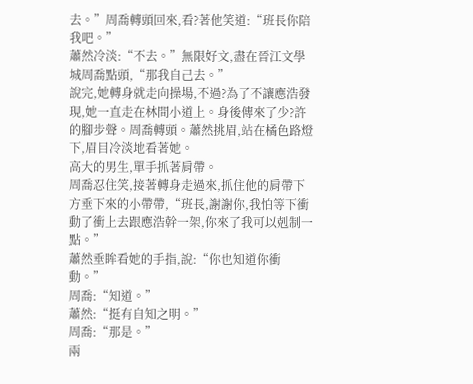去。”周喬轉頭回來,看?著他笑道:“班長你陪我吧。”
蕭然冷淡:“不去。”無限好文,盡在晉江文學城周喬點頭,“那我自己去。”
說完,她轉身就走向操場,不過?為了不讓應浩發現,她一直走在林間小道上。身後傳來了少?許的腳步聲。周喬轉頭。蕭然挑眉,站在橘色路燈下,眉目冷淡地看著她。
高大的男生,單手抓著肩帶。
周喬忍住笑,接著轉身走過來,抓住他的肩帶下方垂下來的小帶帶,“班長,謝謝你,我怕等下衝動了衝上去跟應浩幹一架,你來了我可以剋制一點。”
蕭然垂眸看她的手指,說:“你也知道你衝動。”
周喬:“知道。”
蕭然:“挺有自知之明。”
周喬:“那是。”
兩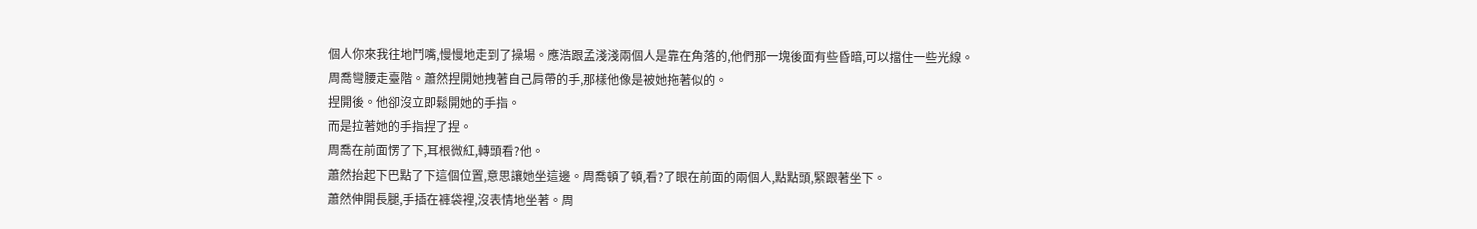個人你來我往地鬥嘴,慢慢地走到了操場。應浩跟孟淺淺兩個人是靠在角落的,他們那一塊後面有些昏暗,可以擋住一些光線。
周喬彎腰走臺階。蕭然捏開她拽著自己肩帶的手,那樣他像是被她拖著似的。
捏開後。他卻沒立即鬆開她的手指。
而是拉著她的手指捏了捏。
周喬在前面愣了下,耳根微紅,轉頭看?他。
蕭然抬起下巴點了下這個位置,意思讓她坐這邊。周喬頓了頓,看?了眼在前面的兩個人,點點頭,緊跟著坐下。
蕭然伸開長腿,手插在褲袋裡,沒表情地坐著。周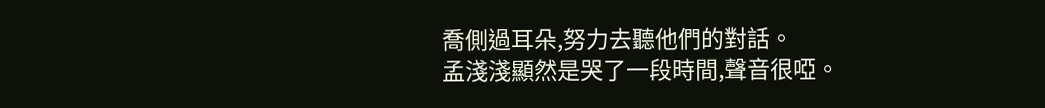喬側過耳朵,努力去聽他們的對話。
孟淺淺顯然是哭了一段時間,聲音很啞。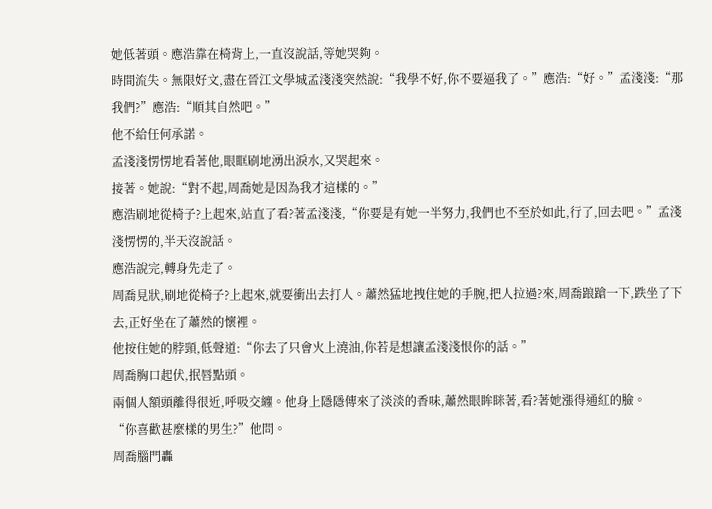她低著頭。應浩靠在椅背上,一直沒說話,等她哭夠。
時間流失。無限好文,盡在晉江文學城孟淺淺突然說:“我學不好,你不要逼我了。”應浩:“好。”孟淺淺:“那我們?”應浩:“順其自然吧。”
他不給任何承諾。
孟淺淺愣愣地看著他,眼眶刷地湧出淚水,又哭起來。
接著。她說:“對不起,周喬她是因為我才這樣的。”
應浩刷地從椅子?上起來,站直了看?著孟淺淺,“你要是有她一半努力,我們也不至於如此,行了,回去吧。”孟淺淺愣愣的,半天沒說話。
應浩說完,轉身先走了。
周喬見狀,刷地從椅子?上起來,就要衝出去打人。蕭然猛地拽住她的手腕,把人拉過?來,周喬踉蹌一下,跌坐了下去,正好坐在了蕭然的懷裡。
他按住她的脖頸,低聲道:“你去了只會火上澆油,你若是想讓孟淺淺恨你的話。”
周喬胸口起伏,抿唇點頭。
兩個人額頭離得很近,呼吸交纏。他身上隱隱傳來了淡淡的香味,蕭然眼眸眯著,看?著她漲得通紅的臉。
“你喜歡甚麼樣的男生?”他問。
周喬腦門轟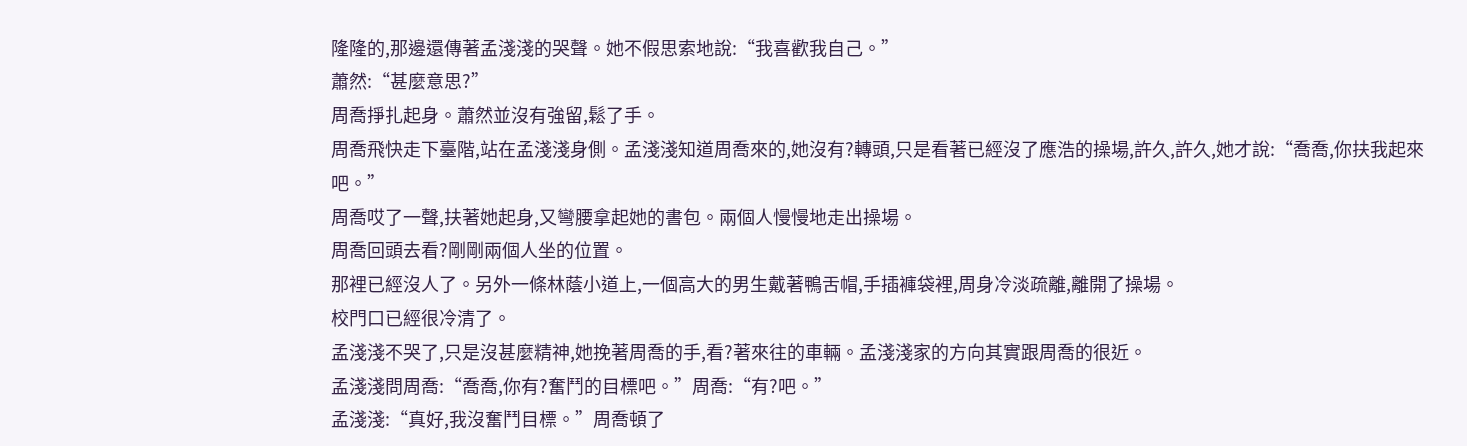隆隆的,那邊還傳著孟淺淺的哭聲。她不假思索地說:“我喜歡我自己。”
蕭然:“甚麼意思?”
周喬掙扎起身。蕭然並沒有強留,鬆了手。
周喬飛快走下臺階,站在孟淺淺身側。孟淺淺知道周喬來的,她沒有?轉頭,只是看著已經沒了應浩的操場,許久,許久,她才說:“喬喬,你扶我起來吧。”
周喬哎了一聲,扶著她起身,又彎腰拿起她的書包。兩個人慢慢地走出操場。
周喬回頭去看?剛剛兩個人坐的位置。
那裡已經沒人了。另外一條林蔭小道上,一個高大的男生戴著鴨舌帽,手插褲袋裡,周身冷淡疏離,離開了操場。
校門口已經很冷清了。
孟淺淺不哭了,只是沒甚麼精神,她挽著周喬的手,看?著來往的車輛。孟淺淺家的方向其實跟周喬的很近。
孟淺淺問周喬:“喬喬,你有?奮鬥的目標吧。”周喬:“有?吧。”
孟淺淺:“真好,我沒奮鬥目標。”周喬頓了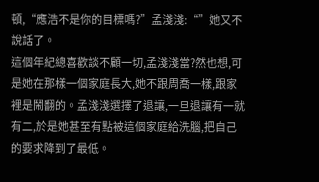頓,“應浩不是你的目標嗎?”孟淺淺:“”她又不說話了。
這個年紀總喜歡談不顧一切,孟淺淺當?然也想,可是她在那樣一個家庭長大,她不跟周喬一樣,跟家裡是鬧翻的。孟淺淺選擇了退讓,一旦退讓有一就有二,於是她甚至有點被這個家庭給洗腦,把自己的要求降到了最低。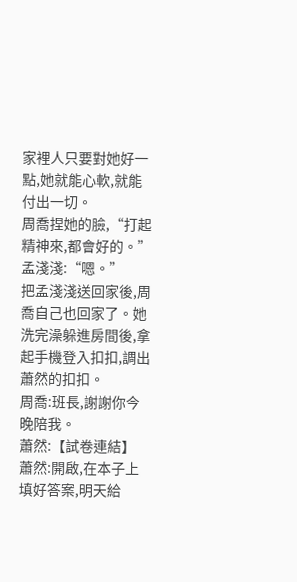家裡人只要對她好一點,她就能心軟,就能付出一切。
周喬捏她的臉,“打起精神來,都會好的。”孟淺淺:“嗯。”
把孟淺淺送回家後,周喬自己也回家了。她洗完澡躲進房間後,拿起手機登入扣扣,調出蕭然的扣扣。
周喬:班長,謝謝你今晚陪我。
蕭然:【試卷連結】
蕭然:開啟,在本子上填好答案,明天給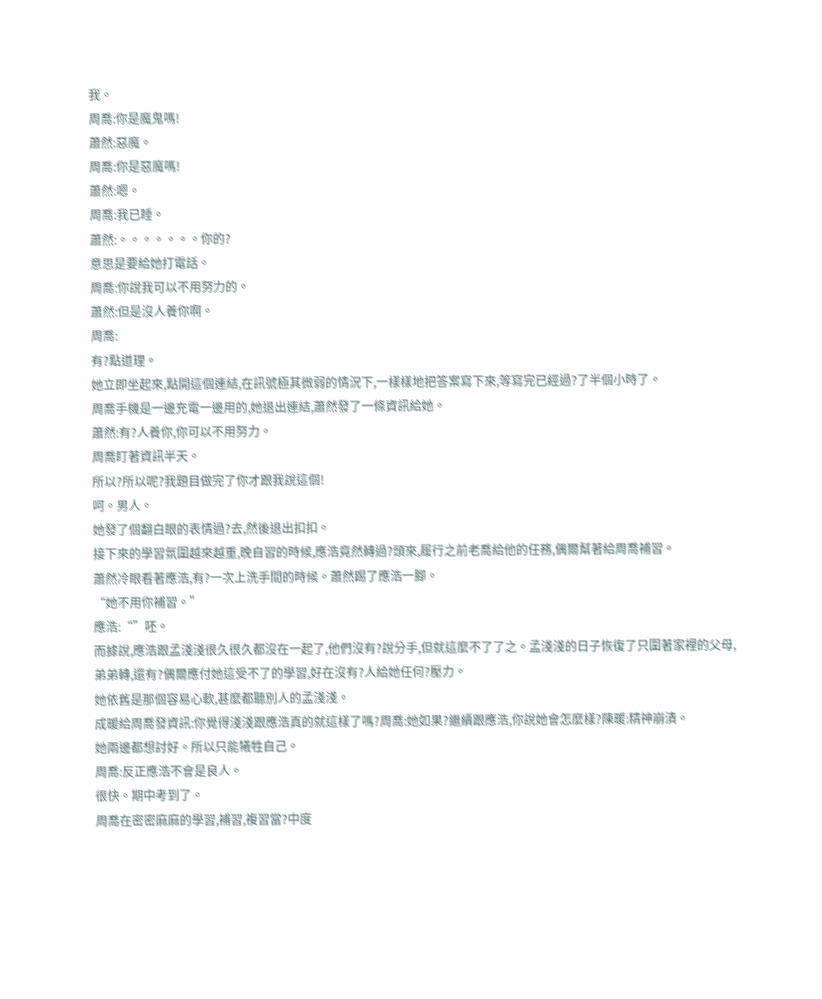我。
周喬:你是魔鬼嗎!
蕭然:惡魔。
周喬:你是惡魔嗎!
蕭然:嗯。
周喬:我已睡。
蕭然:。。。。。。。你的?
意思是要給她打電話。
周喬:你說我可以不用努力的。
蕭然:但是沒人養你啊。
周喬:
有?點道理。
她立即坐起來,點開這個連結,在訊號極其微弱的情況下,一樣樣地把答案寫下來,等寫完已經過?了半個小時了。
周喬手機是一邊充電一邊用的,她退出連結,蕭然發了一條資訊給她。
蕭然:有?人養你,你可以不用努力。
周喬盯著資訊半天。
所以?所以呢?我題目做完了你才跟我說這個!
呵。男人。
她發了個翻白眼的表情過?去,然後退出扣扣。
接下來的學習氛圍越來越重,晚自習的時候,應浩竟然轉過?頭來,履行之前老喬給他的任務,偶爾幫著給周喬補習。
蕭然冷眼看著應浩,有?一次上洗手間的時候。蕭然踢了應浩一腳。
“她不用你補習。”
應浩:“”呸。
而據說,應浩跟孟淺淺很久很久都沒在一起了,他們沒有?說分手,但就這麼不了了之。孟淺淺的日子恢復了只圍著家裡的父母,弟弟轉,還有?偶爾應付她這受不了的學習,好在沒有?人給她任何?壓力。
她依舊是那個容易心軟,甚麼都聽別人的孟淺淺。
成暖給周喬發資訊:你覺得淺淺跟應浩真的就這樣了嗎?周喬:她如果?繼續跟應浩,你說她會怎麼樣?陳暖:精神崩潰。
她兩邊都想討好。所以只能犧牲自己。
周喬:反正應浩不會是良人。
很快。期中考到了。
周喬在密密麻麻的學習,補習,複習當?中度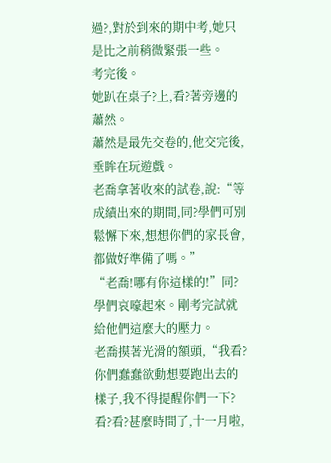過?,對於到來的期中考,她只是比之前稍微緊張一些。
考完後。
她趴在桌子?上,看?著旁邊的蕭然。
蕭然是最先交卷的,他交完後,垂眸在玩遊戲。
老喬拿著收來的試卷,說:“等成績出來的期間,同?學們可別鬆懈下來,想想你們的家長會,都做好準備了嗎。”
“老喬!哪有你這樣的!”同?學們哀嚎起來。剛考完試就給他們這麼大的壓力。
老喬摸著光滑的額頭,“我看?你們蠢蠢欲動想要跑出去的樣子,我不得提醒你們一下?看?看?甚麼時間了,十一月啦,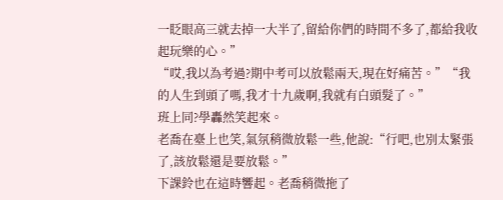一眨眼高三就去掉一大半了,留給你們的時間不多了,都給我收起玩樂的心。”
“哎,我以為考過?期中考可以放鬆兩天,現在好痛苦。”“我的人生到頭了嗎,我才十九歲啊,我就有白頭髮了。”
班上同?學轟然笑起來。
老喬在臺上也笑,氣氛稍微放鬆一些,他說:“行吧,也別太緊張了,該放鬆還是要放鬆。”
下課鈴也在這時響起。老喬稍微拖了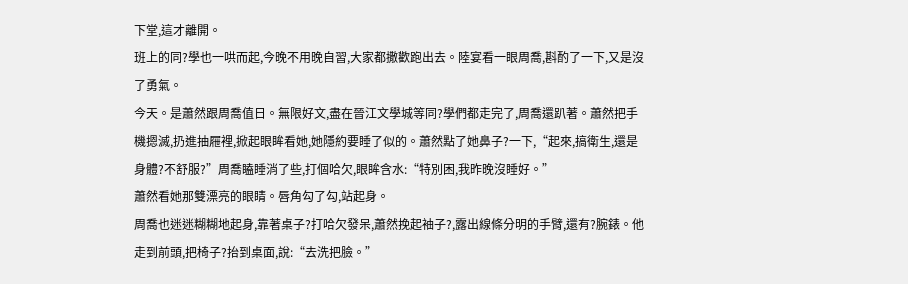下堂,這才離開。
班上的同?學也一哄而起,今晚不用晚自習,大家都撒歡跑出去。陸宴看一眼周喬,斟酌了一下,又是沒了勇氣。
今天。是蕭然跟周喬值日。無限好文,盡在晉江文學城等同?學們都走完了,周喬還趴著。蕭然把手機摁滅,扔進抽屜裡,掀起眼眸看她,她隱約要睡了似的。蕭然點了她鼻子?一下,“起來,搞衛生,還是身體?不舒服?”周喬瞌睡消了些,打個哈欠,眼眸含水:“特別困,我昨晚沒睡好。”
蕭然看她那雙漂亮的眼睛。唇角勾了勾,站起身。
周喬也迷迷糊糊地起身,靠著桌子?打哈欠發呆,蕭然挽起袖子?,露出線條分明的手臂,還有?腕錶。他走到前頭,把椅子?抬到桌面,說:“去洗把臉。”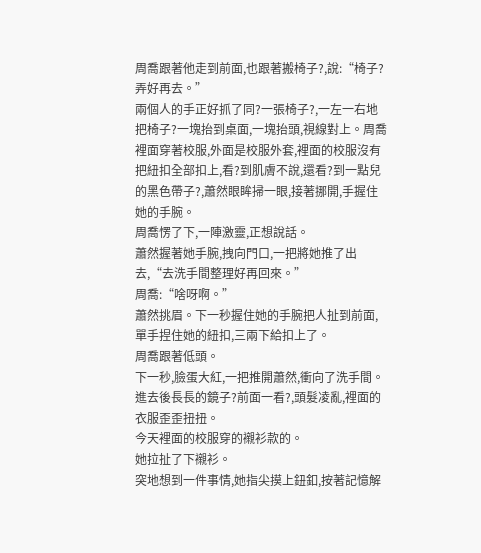周喬跟著他走到前面,也跟著搬椅子?,說:“椅子?弄好再去。”
兩個人的手正好抓了同?一張椅子?,一左一右地把椅子?一塊抬到桌面,一塊抬頭,視線對上。周喬裡面穿著校服,外面是校服外套,裡面的校服沒有把紐扣全部扣上,看?到肌膚不說,還看?到一點兒的黑色帶子?,蕭然眼眸掃一眼,接著挪開,手握住她的手腕。
周喬愣了下,一陣激靈,正想說話。
蕭然握著她手腕,拽向門口,一把將她推了出去,“去洗手間整理好再回來。”
周喬:“啥呀啊。”
蕭然挑眉。下一秒握住她的手腕把人扯到前面,單手捏住她的紐扣,三兩下給扣上了。
周喬跟著低頭。
下一秒,臉蛋大紅,一把推開蕭然,衝向了洗手間。進去後長長的鏡子?前面一看?,頭髮凌亂,裡面的衣服歪歪扭扭。
今天裡面的校服穿的襯衫款的。
她拉扯了下襯衫。
突地想到一件事情,她指尖摸上鈕釦,按著記憶解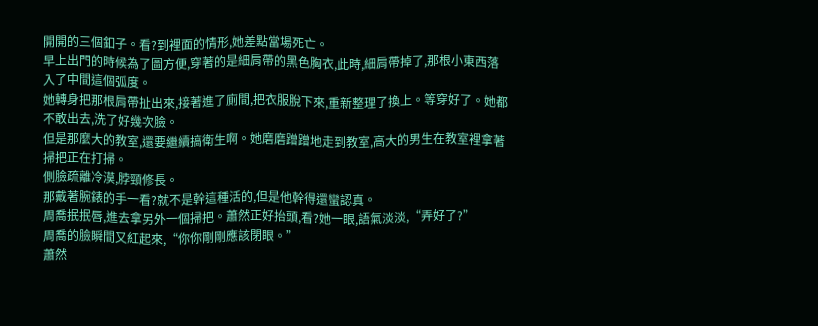開開的三個釦子。看?到裡面的情形,她差點當場死亡。
早上出門的時候為了圖方便,穿著的是細肩帶的黑色胸衣,此時,細肩帶掉了,那根小東西落入了中間這個弧度。
她轉身把那根肩帶扯出來,接著進了廁間,把衣服脫下來,重新整理了換上。等穿好了。她都不敢出去,洗了好幾次臉。
但是那麼大的教室,還要繼續搞衛生啊。她磨磨蹭蹭地走到教室,高大的男生在教室裡拿著掃把正在打掃。
側臉疏離冷漠,脖頸修長。
那戴著腕錶的手一看?就不是幹這種活的,但是他幹得還蠻認真。
周喬抿抿唇,進去拿另外一個掃把。蕭然正好抬頭,看?她一眼,語氣淡淡,“弄好了?”
周喬的臉瞬間又紅起來,“你你剛剛應該閉眼。”
蕭然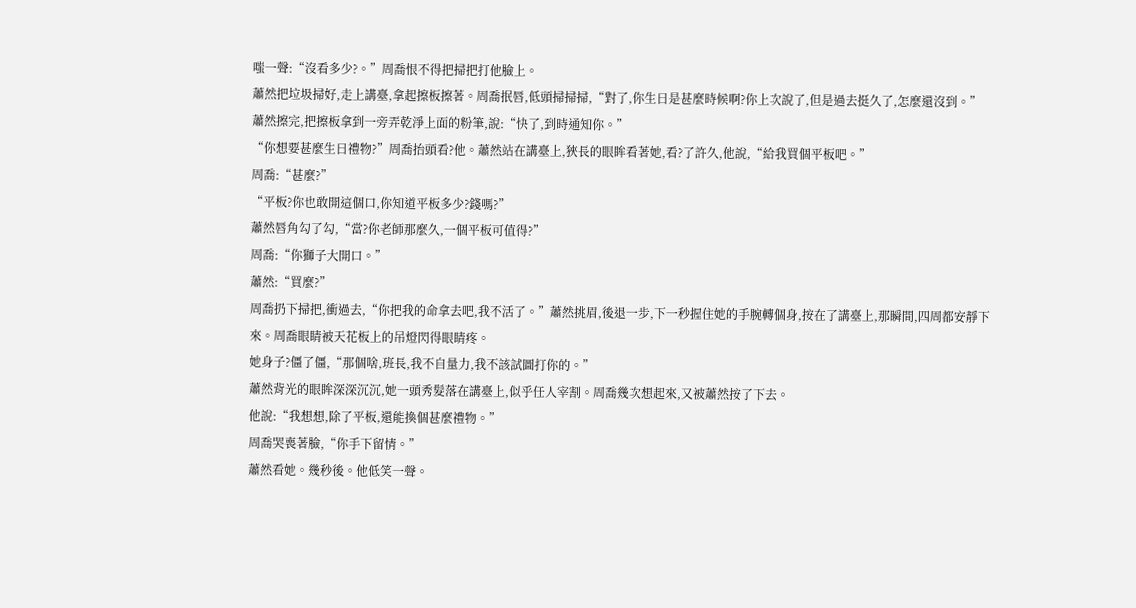嗤一聲:“沒看多少?。”周喬恨不得把掃把打他臉上。
蕭然把垃圾掃好,走上講臺,拿起擦板擦著。周喬抿唇,低頭掃掃掃,“對了,你生日是甚麼時候啊?你上次說了,但是過去挺久了,怎麼還沒到。”
蕭然擦完,把擦板拿到一旁弄乾淨上面的粉筆,說:“快了,到時通知你。”
“你想要甚麼生日禮物?”周喬抬頭看?他。蕭然站在講臺上,狹長的眼眸看著她,看?了許久,他說,“給我買個平板吧。”
周喬:“甚麼?”
“平板?你也敢開這個口,你知道平板多少?錢嗎?”
蕭然唇角勾了勾,“當?你老師那麼久,一個平板可值得?”
周喬:“你獅子大開口。”
蕭然:“買麼?”
周喬扔下掃把,衝過去,“你把我的命拿去吧,我不活了。”蕭然挑眉,後退一步,下一秒握住她的手腕轉個身,按在了講臺上,那瞬間,四周都安靜下來。周喬眼睛被天花板上的吊燈閃得眼睛疼。
她身子?僵了僵,“那個啥,班長,我不自量力,我不該試圖打你的。”
蕭然背光的眼眸深深沉沉,她一頭秀髮落在講臺上,似乎任人宰割。周喬幾次想起來,又被蕭然按了下去。
他說:“我想想,除了平板,還能換個甚麼禮物。”
周喬哭喪著臉,“你手下留情。”
蕭然看她。幾秒後。他低笑一聲。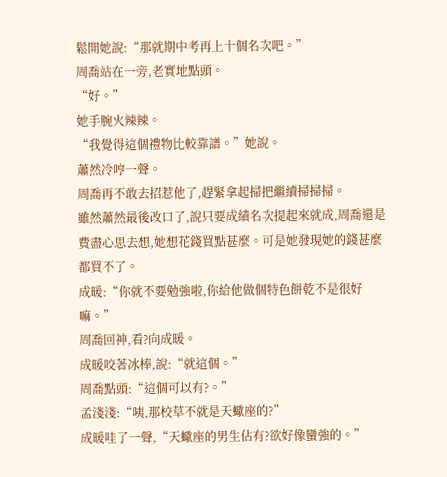鬆開她說:“那就期中考再上十個名次吧。”
周喬站在一旁,老實地點頭。
“好。”
她手腕火辣辣。
“我覺得這個禮物比較靠譜。”她說。
蕭然冷哼一聲。
周喬再不敢去招惹他了,趕緊拿起掃把繼續掃掃掃。
雖然蕭然最後改口了,說只要成績名次提起來就成,周喬還是費盡心思去想,她想花錢買點甚麼。可是她發現她的錢甚麼都買不了。
成暖:“你就不要勉強啦,你給他做個特色餅乾不是很好嘛。”
周喬回神,看?向成暖。
成暖咬著冰棒,說:“就這個。”
周喬點頭:“這個可以有?。”
孟淺淺:“咦,那校草不就是天蠍座的?”
成暖哇了一聲,“天蠍座的男生佔有?欲好像蠻強的。”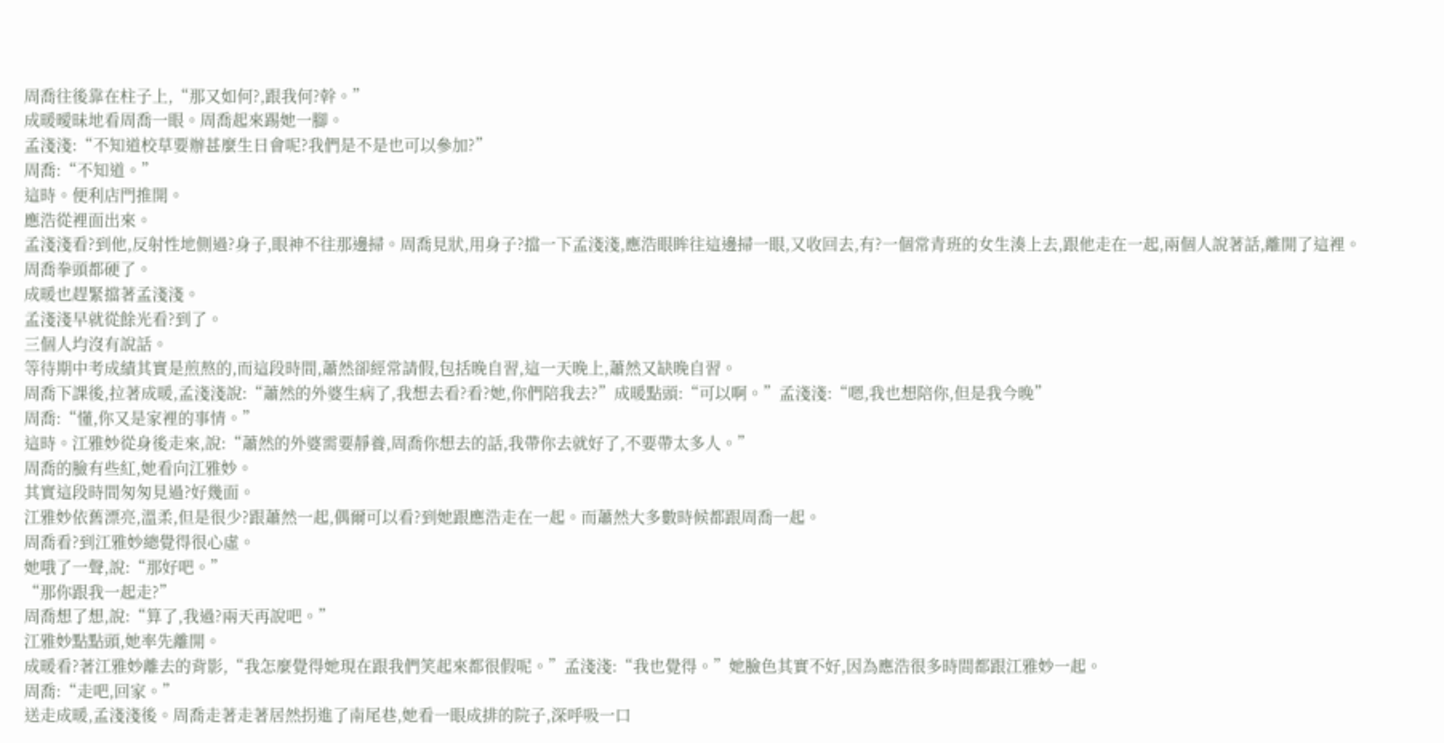周喬往後靠在柱子上,“那又如何?,跟我何?幹。”
成暖曖昧地看周喬一眼。周喬起來踢她一腳。
孟淺淺:“不知道校草要辦甚麼生日會呢?我們是不是也可以參加?”
周喬:“不知道。”
這時。便利店門推開。
應浩從裡面出來。
孟淺淺看?到他,反射性地側過?身子,眼神不往那邊掃。周喬見狀,用身子?擋一下孟淺淺,應浩眼眸往這邊掃一眼,又收回去,有?一個常青班的女生湊上去,跟他走在一起,兩個人說著話,離開了這裡。
周喬拳頭都硬了。
成暖也趕緊擋著孟淺淺。
孟淺淺早就從餘光看?到了。
三個人均沒有說話。
等待期中考成績其實是煎熬的,而這段時間,蕭然卻經常請假,包括晚自習,這一天晚上,蕭然又缺晚自習。
周喬下課後,拉著成暖,孟淺淺說:“蕭然的外婆生病了,我想去看?看?她,你們陪我去?”成暖點頭:“可以啊。”孟淺淺:“嗯,我也想陪你,但是我今晚”
周喬:“懂,你又是家裡的事情。”
這時。江雅妙從身後走來,說:“蕭然的外婆需要靜養,周喬你想去的話,我帶你去就好了,不要帶太多人。”
周喬的臉有些紅,她看向江雅妙。
其實這段時間匆匆見過?好幾面。
江雅妙依舊漂亮,溫柔,但是很少?跟蕭然一起,偶爾可以看?到她跟應浩走在一起。而蕭然大多數時候都跟周喬一起。
周喬看?到江雅妙總覺得很心虛。
她哦了一聲,說:“那好吧。”
“那你跟我一起走?”
周喬想了想,說:“算了,我過?兩天再說吧。”
江雅妙點點頭,她率先離開。
成暖看?著江雅妙離去的背影,“我怎麼覺得她現在跟我們笑起來都很假呢。”孟淺淺:“我也覺得。”她臉色其實不好,因為應浩很多時間都跟江雅妙一起。
周喬:“走吧,回家。”
送走成暖,孟淺淺後。周喬走著走著居然拐進了南尾巷,她看一眼成排的院子,深呼吸一口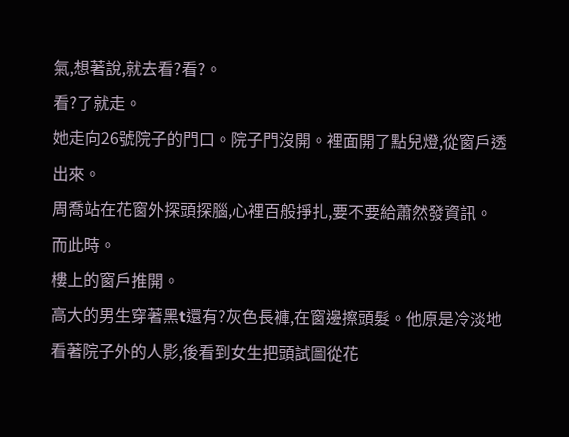氣,想著說,就去看?看?。
看?了就走。
她走向26號院子的門口。院子門沒開。裡面開了點兒燈,從窗戶透出來。
周喬站在花窗外探頭探腦,心裡百般掙扎,要不要給蕭然發資訊。
而此時。
樓上的窗戶推開。
高大的男生穿著黑t還有?灰色長褲,在窗邊擦頭髮。他原是冷淡地看著院子外的人影,後看到女生把頭試圖從花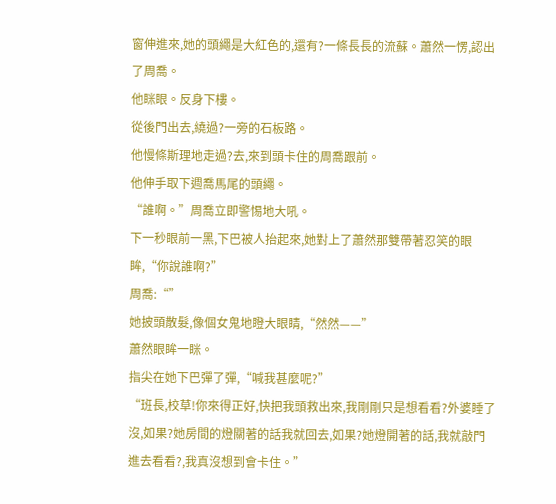窗伸進來,她的頭繩是大紅色的,還有?一條長長的流蘇。蕭然一愣,認出了周喬。
他眯眼。反身下樓。
從後門出去,繞過?一旁的石板路。
他慢條斯理地走過?去,來到頭卡住的周喬跟前。
他伸手取下週喬馬尾的頭繩。
“誰啊。”周喬立即警惕地大吼。
下一秒眼前一黑,下巴被人抬起來,她對上了蕭然那雙帶著忍笑的眼眸,“你說誰啊?”
周喬:“”
她披頭散髮,像個女鬼地瞪大眼睛,“然然——”
蕭然眼眸一眯。
指尖在她下巴彈了彈,“喊我甚麼呢?”
“班長,校草!你來得正好,快把我頭救出來,我剛剛只是想看看?外婆睡了沒,如果?她房間的燈關著的話我就回去,如果?她燈開著的話,我就敲門進去看看?,我真沒想到會卡住。”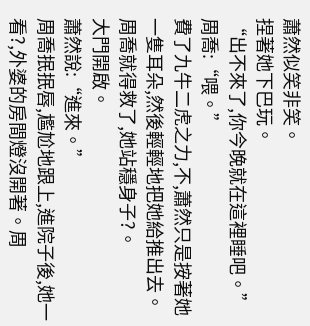蕭然似笑非笑。
捏著她下巴玩。
“出不來了,你今晚就在這裡睡吧。”
周喬:“喂。”
費了九牛二虎之力,不,蕭然只是按著她一隻耳朵,然後輕輕地把她給推出去。周喬就得救了,她站穩身子?。
大門開啟。
蕭然說:“進來。”
周喬抿抿唇,尷尬地跟上,進院子後,她一看?,外婆的房間燈沒開著。周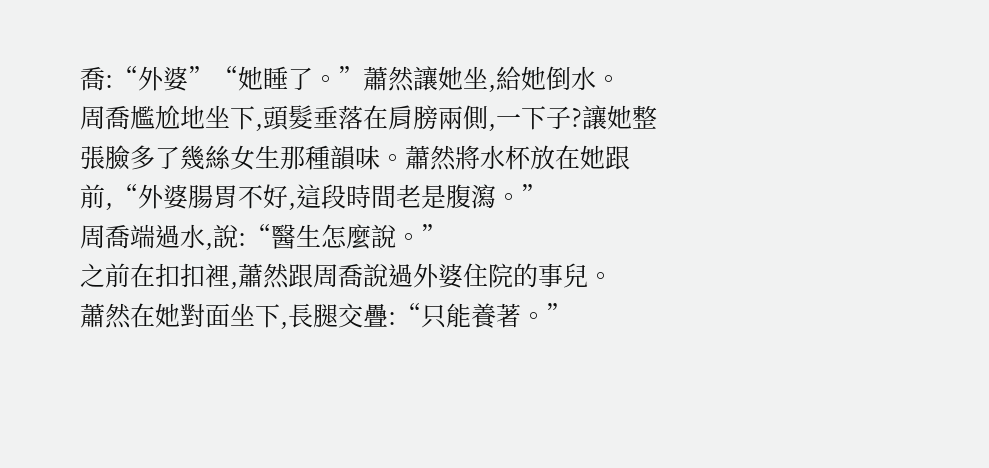喬:“外婆”“她睡了。”蕭然讓她坐,給她倒水。
周喬尷尬地坐下,頭髮垂落在肩膀兩側,一下子?讓她整張臉多了幾絲女生那種韻味。蕭然將水杯放在她跟前,“外婆腸胃不好,這段時間老是腹瀉。”
周喬端過水,說:“醫生怎麼說。”
之前在扣扣裡,蕭然跟周喬說過外婆住院的事兒。
蕭然在她對面坐下,長腿交疊:“只能養著。”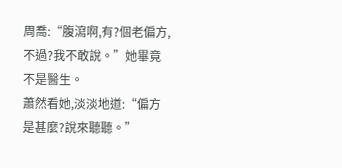周喬:“腹瀉啊,有?個老偏方,不過?我不敢說。”她畢竟不是醫生。
蕭然看她,淡淡地道:“偏方是甚麼?說來聽聽。”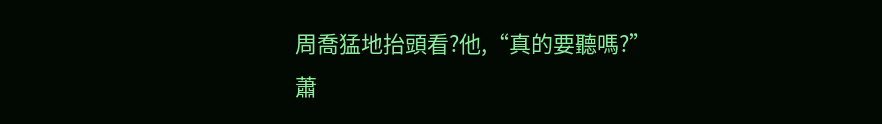周喬猛地抬頭看?他,“真的要聽嗎?”
蕭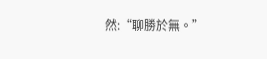然:“聊勝於無。”